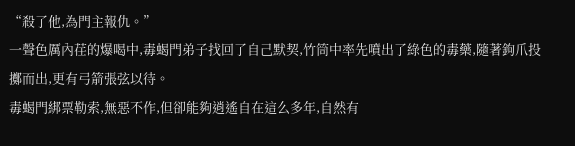“殺了他,為門主報仇。”
一聲色厲內荏的爆喝中,毒蝎門弟子找回了自己默契,竹筒中率先噴出了綠色的毒藥,隨著鉤爪投擲而出,更有弓箭張弦以待。
毒蝎門綁票勒索,無惡不作,但卻能夠逍遙自在這么多年,自然有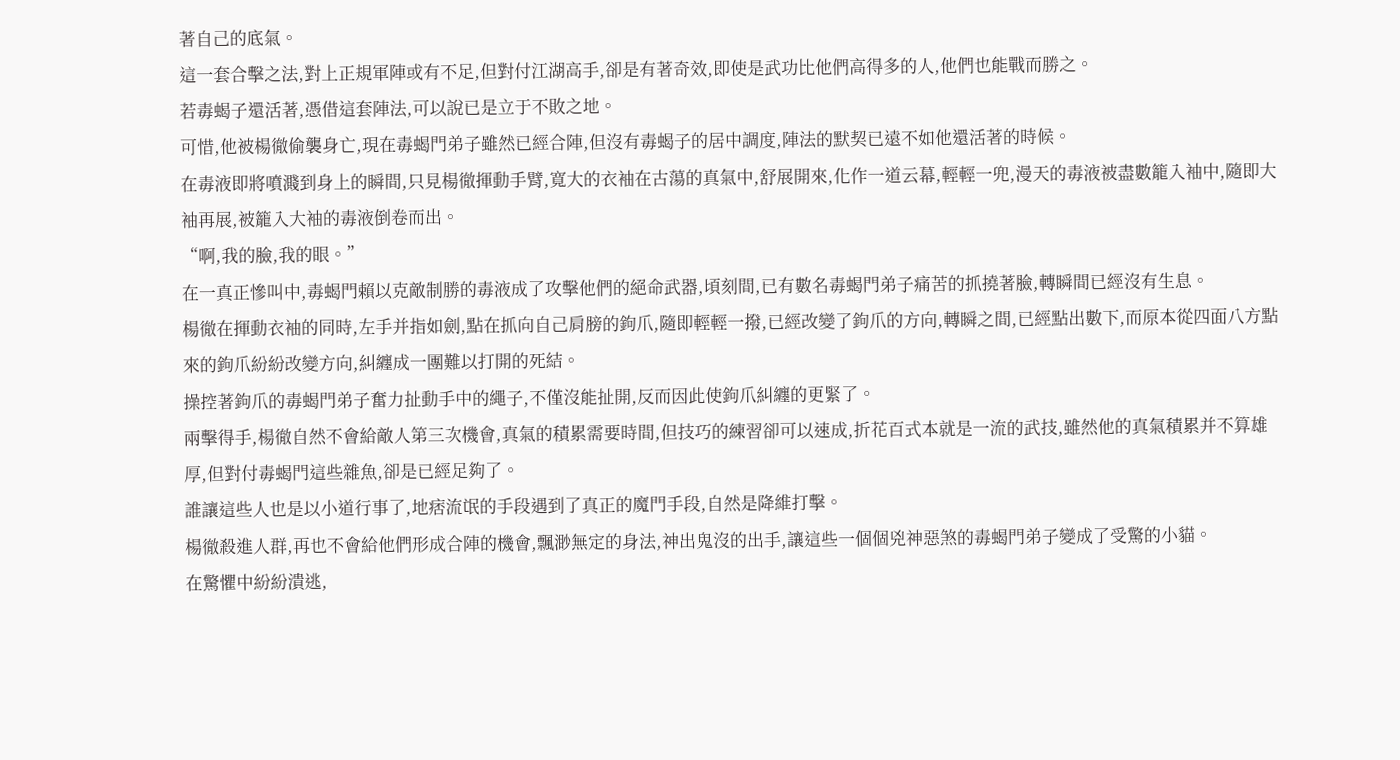著自己的底氣。
這一套合擊之法,對上正規軍陣或有不足,但對付江湖高手,卻是有著奇效,即使是武功比他們高得多的人,他們也能戰而勝之。
若毒蝎子還活著,憑借這套陣法,可以說已是立于不敗之地。
可惜,他被楊徹偷襲身亡,現在毒蝎門弟子雖然已經合陣,但沒有毒蝎子的居中調度,陣法的默契已遠不如他還活著的時候。
在毒液即將噴濺到身上的瞬間,只見楊徹揮動手臂,寬大的衣袖在古蕩的真氣中,舒展開來,化作一道云幕,輕輕一兜,漫天的毒液被盡數籠入袖中,隨即大袖再展,被籠入大袖的毒液倒卷而出。
“啊,我的臉,我的眼。”
在一真正慘叫中,毒蝎門賴以克敵制勝的毒液成了攻擊他們的絕命武器,頃刻間,已有數名毒蝎門弟子痛苦的抓撓著臉,轉瞬間已經沒有生息。
楊徹在揮動衣袖的同時,左手并指如劍,點在抓向自己肩膀的鉤爪,隨即輕輕一撥,已經改變了鉤爪的方向,轉瞬之間,已經點出數下,而原本從四面八方點來的鉤爪紛紛改變方向,糾纏成一團難以打開的死結。
操控著鉤爪的毒蝎門弟子奮力扯動手中的繩子,不僅沒能扯開,反而因此使鉤爪糾纏的更緊了。
兩擊得手,楊徹自然不會給敵人第三次機會,真氣的積累需要時間,但技巧的練習卻可以速成,折花百式本就是一流的武技,雖然他的真氣積累并不算雄厚,但對付毒蝎門這些雜魚,卻是已經足夠了。
誰讓這些人也是以小道行事了,地痞流氓的手段遇到了真正的魔門手段,自然是降維打擊。
楊徹殺進人群,再也不會給他們形成合陣的機會,飄渺無定的身法,神出鬼沒的出手,讓這些一個個兇神惡煞的毒蝎門弟子變成了受驚的小貓。
在驚懼中紛紛潰逃,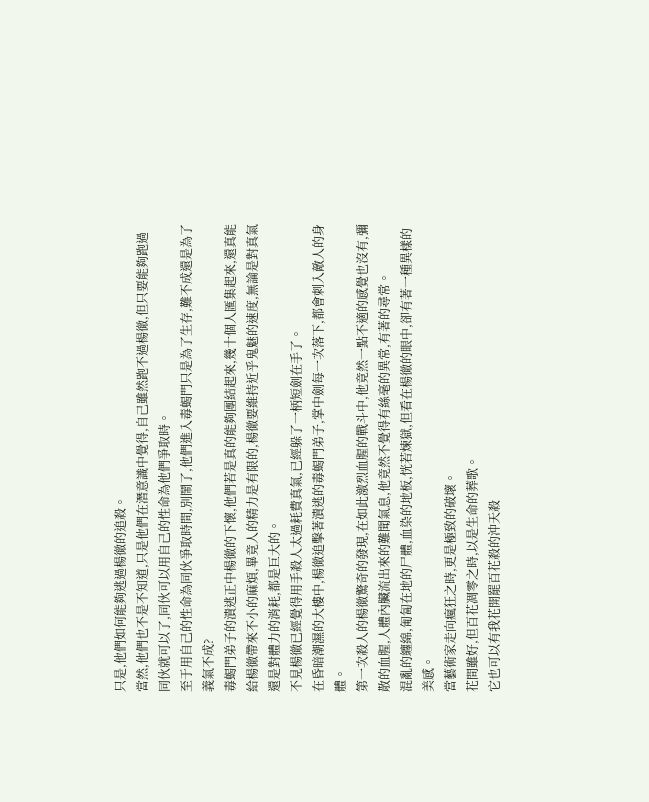只是,他們如何能夠逃過楊徹的追殺。
當然,他們也不是不知道,只是他們在潛意識中覺得,自己雖然跑不過楊徹,但只要能夠跑過同伙就可以了,同伙可以用自己的性命為他們爭取時。
至于用自己的性命為同伙爭取時間,別鬧了,他們進入毒蝎門只是為了生存,難不成還是為了義氣不成?
毒蝎門弟子的潰逃正中楊徹的下懷,他們若是真的能夠團結起來,幾十個人匯集起來,還真能給楊徹帶來不小的麻煩,畢竟人的精力是有限的,楊徹要維持近乎鬼魅的速度,無論是對真氣還是對體力的消耗,都是巨大的。
不見楊徹已經覺得用手殺人太過耗費真氣,已經躲了一柄短劍在手了。
在昏暗潮濕的大樓中,楊徹追擊著潰逃的毒蝎門弟子,掌中劍每一次落下,都會刺入敵人的身體。
第一次殺人的楊徹驚奇的發現,在如此激烈血腥的戰斗中,他竟然一點不適的感覺也沒有,彌散的血腥,人體內臟流出來的難聞氣息,他竟然不覺得有絲毫的異常,有著的尋常。
混亂的纏綿,匍匐在地的尸體,血染的地板,恍若煉獄,但看在楊徹的眼中,卻有著一種異樣的美感。
當藝術家走向瘋狂之時,更是極致的破壞。
花間雖好,但百花凋零之時,以是生命的葬歌。
它也可以有我花開罷百花殺的沖天殺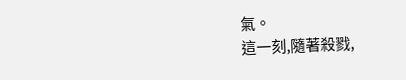氣。
這一刻,隨著殺戮,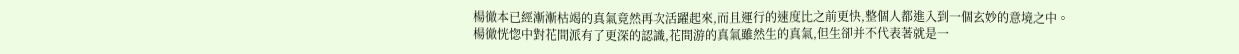楊徹本已經漸漸枯竭的真氣竟然再次活躍起來,而且運行的速度比之前更快,整個人都進入到一個玄妙的意境之中。
楊徹恍惚中對花間派有了更深的認識,花間游的真氣雖然生的真氣,但生卻并不代表著就是一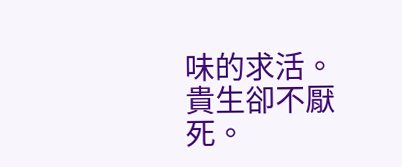味的求活。
貴生卻不厭死。